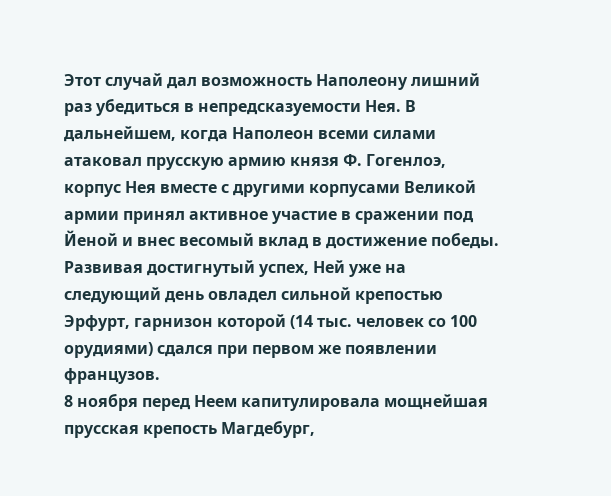Этот случай дал возможность Наполеону лишний раз убедиться в непредсказуемости Нея. В дальнейшем, когда Наполеон всеми силами атаковал прусскую армию князя Ф. Гогенлоэ, корпус Нея вместе с другими корпусами Великой армии принял активное участие в сражении под Йеной и внес весомый вклад в достижение победы. Развивая достигнутый успех, Ней уже на следующий день овладел сильной крепостью Эрфурт, гарнизон которой (14 тыс. человек со 100 орудиями) сдался при первом же появлении французов.
8 ноября перед Неем капитулировала мощнейшая прусская крепость Магдебург,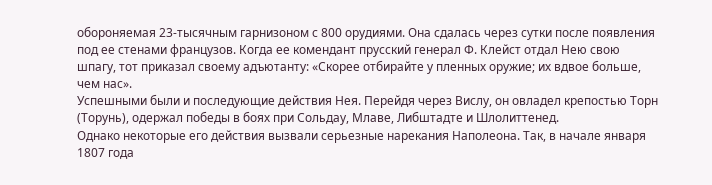обороняемая 23-тысячным гарнизоном с 800 орудиями. Она сдалась через сутки после появления под ее стенами французов. Когда ее комендант прусский генерал Ф. Клейст отдал Нею свою шпагу, тот приказал своему адъютанту: «Скорее отбирайте у пленных оружие; их вдвое больше, чем нас».
Успешными были и последующие действия Нея. Перейдя через Вислу, он овладел крепостью Торн (Торунь), одержал победы в боях при Сольдау, Млаве, Либштадте и Шлолиттенед.
Однако некоторые его действия вызвали серьезные нарекания Наполеона. Так, в начале января 1807 года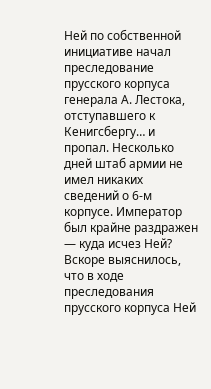Ней по собственной инициативе начал преследование прусского корпуса генерала А. Лестока, отступавшего к Кенигсбергу… и пропал. Несколько дней штаб армии не имел никаких сведений о 6-м корпусе. Император был крайне раздражен — куда исчез Ней? Вскоре выяснилось, что в ходе преследования прусского корпуса Ней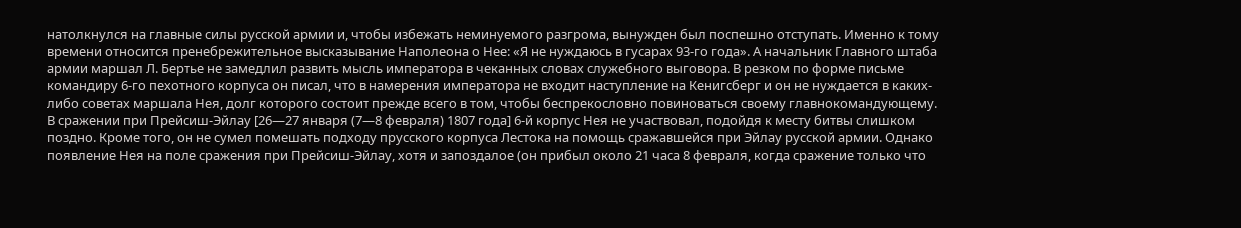натолкнулся на главные силы русской армии и, чтобы избежать неминуемого разгрома, вынужден был поспешно отступать. Именно к тому времени относится пренебрежительное высказывание Наполеона о Нее: «Я не нуждаюсь в гусарах 93-го года». А начальник Главного штаба армии маршал Л. Бертье не замедлил развить мысль императора в чеканных словах служебного выговора. В резком по форме письме командиру 6-го пехотного корпуса он писал, что в намерения императора не входит наступление на Кенигсберг и он не нуждается в каких-либо советах маршала Нея, долг которого состоит прежде всего в том, чтобы беспрекословно повиноваться своему главнокомандующему.
В сражении при Прейсиш-Эйлау [26—27 января (7—8 февраля) 1807 года] 6-й корпус Нея не участвовал, подойдя к месту битвы слишком поздно. Кроме того, он не сумел помешать подходу прусского корпуса Лестока на помощь сражавшейся при Эйлау русской армии. Однако появление Нея на поле сражения при Прейсиш-Эйлау, хотя и запоздалое (он прибыл около 21 часа 8 февраля, когда сражение только что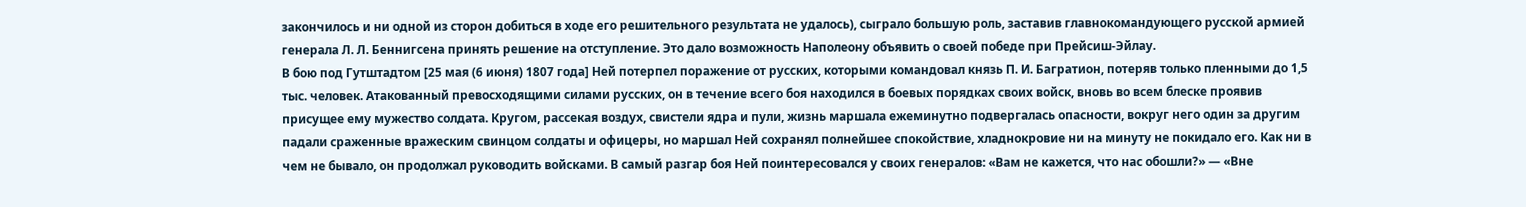закончилось и ни одной из сторон добиться в ходе его решительного результата не удалось), сыграло большую роль, заставив главнокомандующего русской армией генерала Л. Л. Беннигсена принять решение на отступление. Это дало возможность Наполеону объявить о своей победе при Прейсиш-Эйлау.
В бою под Гутштадтом [25 мая (6 июня) 1807 года] Ней потерпел поражение от русских, которыми командовал князь П. И. Багратион, потеряв только пленными до 1,5 тыс. человек. Атакованный превосходящими силами русских, он в течение всего боя находился в боевых порядках своих войск, вновь во всем блеске проявив присущее ему мужество солдата. Кругом, рассекая воздух, свистели ядра и пули, жизнь маршала ежеминутно подвергалась опасности, вокруг него один за другим падали сраженные вражеским свинцом солдаты и офицеры, но маршал Ней сохранял полнейшее спокойствие, хладнокровие ни на минуту не покидало его. Как ни в чем не бывало, он продолжал руководить войсками. В самый разгар боя Ней поинтересовался у своих генералов: «Вам не кажется, что нас обошли?» — «Вне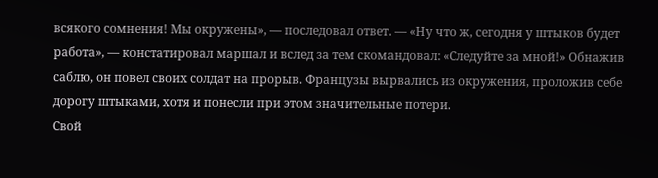всякого сомнения! Мы окружены», — последовал ответ. — «Ну что ж, сегодня у штыков будет работа», — констатировал маршал и вслед за тем скомандовал: «Следуйте за мной!» Обнажив саблю, он повел своих солдат на прорыв. Французы вырвались из окружения, проложив себе дорогу штыками, хотя и понесли при этом значительные потери.
Свой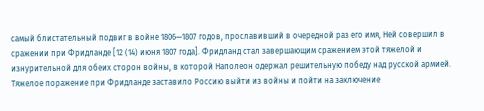самый блистательный подвиг в войне 1806—1807 годов, прославивший в очередной раз его имя, Ней совершил в сражении при Фридланде [12 (14) июня 1807 года]. Фридланд стал завершающим сражением этой тяжелой и изнурительной для обеих сторон войны, в которой Наполеон одержал решительную победу над русской армией. Тяжелое поражение при Фридланде заставило Россию выйти из войны и пойти на заключение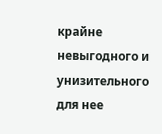крайне невыгодного и унизительного для нее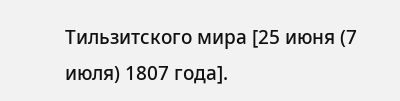Тильзитского мира [25 июня (7 июля) 1807 года].